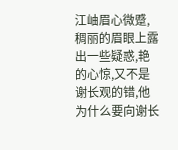江岫眉心微蹙,稠丽的眉眼上露出一些疑惑,艳的心惊,又不是谢长观的错,他为什么要向谢长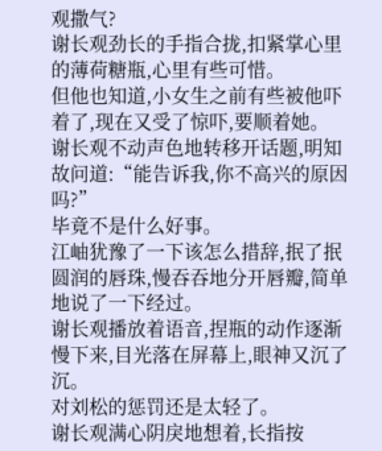观撒气?
谢长观劲长的手指合拢,扣紧掌心里的薄荷糖瓶,心里有些可惜。
但他也知道,小女生之前有些被他吓着了,现在又受了惊吓,要顺着她。
谢长观不动声色地转移开话题,明知故问道:“能告诉我,你不高兴的原因吗?”
毕竟不是什么好事。
江岫犹豫了一下该怎么措辞,抿了抿圆润的唇珠,慢吞吞地分开唇瓣,简单地说了一下经过。
谢长观播放着语音,捏瓶的动作逐渐慢下来,目光落在屏幕上,眼神又沉了沉。
对刘松的惩罚还是太轻了。
谢长观满心阴戾地想着,长指按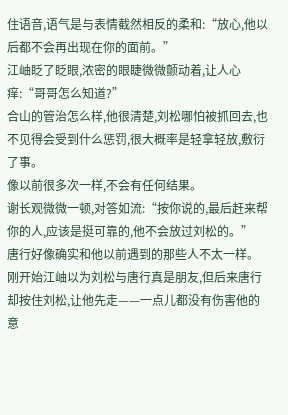住语音,语气是与表情截然相反的柔和:“放心,他以后都不会再出现在你的面前。”
江岫眨了眨眼,浓密的眼睫微微颤动着,让人心痒:“哥哥怎么知道?”
合山的管治怎么样,他很清楚,刘松哪怕被抓回去,也不见得会受到什么惩罚,很大概率是轻拿轻放,敷衍了事。
像以前很多次一样,不会有任何结果。
谢长观微微一顿,对答如流:“按你说的,最后赶来帮你的人,应该是挺可靠的,他不会放过刘松的。”
唐行好像确实和他以前遇到的那些人不太一样。
刚开始江岫以为刘松与唐行真是朋友,但后来唐行却按住刘松,让他先走——一点儿都没有伤害他的意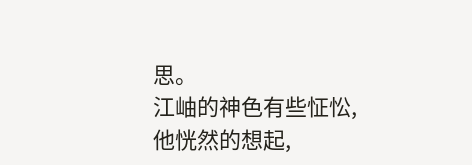思。
江岫的神色有些怔忪,他恍然的想起,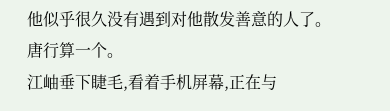他似乎很久没有遇到对他散发善意的人了。
唐行算一个。
江岫垂下睫毛,看着手机屏幕,正在与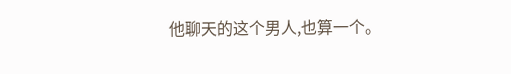他聊天的这个男人,也算一个。